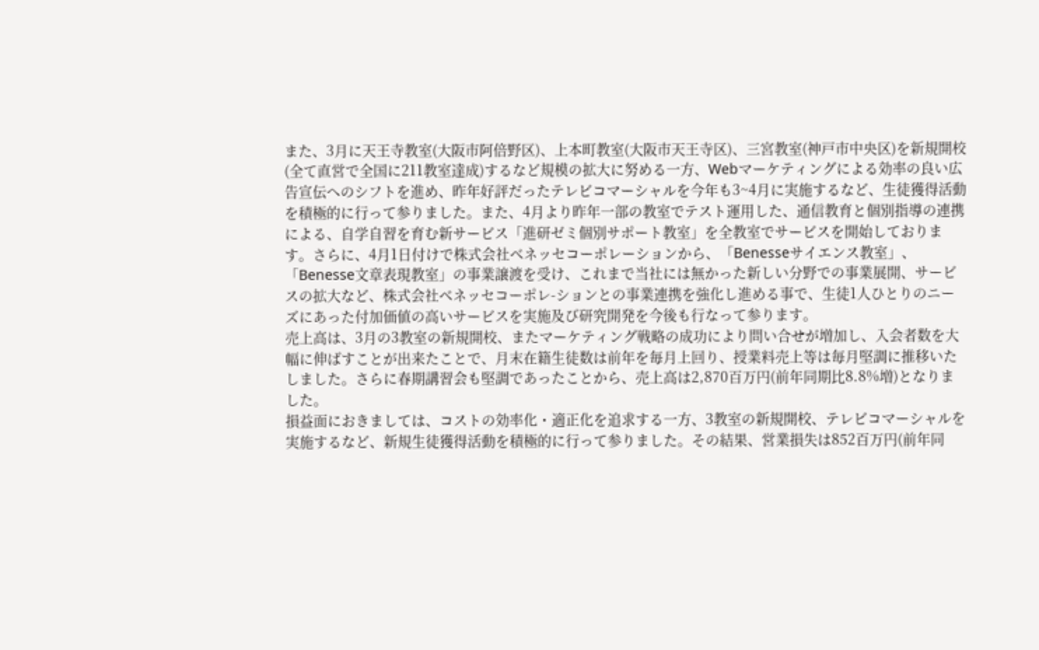また、3月に天王寺教室(大阪市阿倍野区)、上本町教室(大阪市天王寺区)、三宮教室(神戸市中央区)を新規開校(全て直営で全国に211教室達成)するなど規模の拡大に努める一方、Webマーケティングによる効率の良い広告宣伝へのシフトを進め、昨年好評だったテレビコマーシャルを今年も3~4月に実施するなど、生徒獲得活動を積極的に行って参りました。また、4月より昨年一部の教室でテスト運用した、通信教育と個別指導の連携による、自学自習を育む新サービス「進研ゼミ個別サポート教室」を全教室でサービスを開始しております。さらに、4月1日付けで株式会社ベネッセコーポレーションから、「Benesseサイエンス教室」、「Benesse文章表現教室」の事業譲渡を受け、これまで当社には無かった新しい分野での事業展開、サービスの拡大など、株式会社ベネッセコーポレ-ションとの事業連携を強化し進める事で、生徒1人ひとりのニーズにあった付加価値の高いサービスを実施及び研究開発を今後も行なって参ります。
売上高は、3月の3教室の新規開校、またマーケティング戦略の成功により問い合せが増加し、入会者数を大幅に伸ばすことが出来たことで、月末在籍生徒数は前年を毎月上回り、授業料売上等は毎月堅調に推移いたしました。さらに春期講習会も堅調であったことから、売上高は2,870百万円(前年同期比8.8%増)となりました。
損益面におきましては、コストの効率化・適正化を追求する一方、3教室の新規開校、テレビコマーシャルを実施するなど、新規生徒獲得活動を積極的に行って参りました。その結果、営業損失は852百万円(前年同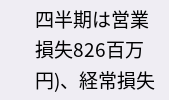四半期は営業損失826百万円)、経常損失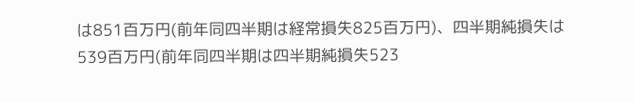は851百万円(前年同四半期は経常損失825百万円)、四半期純損失は539百万円(前年同四半期は四半期純損失523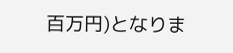百万円)となりま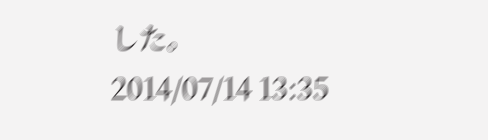した。
2014/07/14 13:35